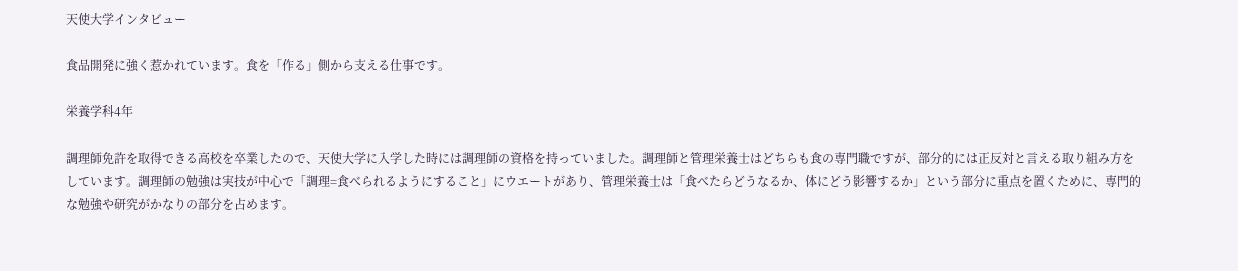天使大学インタビュー

食品開発に強く惹かれています。食を「作る」側から支える仕事です。

栄養学科4年

調理師免許を取得できる高校を卒業したので、天使大学に入学した時には調理師の資格を持っていました。調理師と管理栄養士はどちらも食の専門職ですが、部分的には正反対と言える取り組み方をしています。調理師の勉強は実技が中心で「調理=食べられるようにすること」にウエートがあり、管理栄養士は「食べたらどうなるか、体にどう影響するか」という部分に重点を置くために、専門的な勉強や研究がかなりの部分を占めます。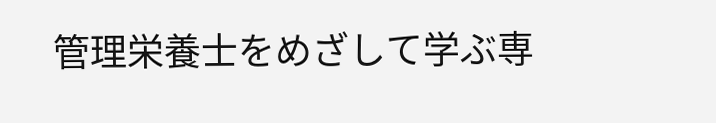管理栄養士をめざして学ぶ専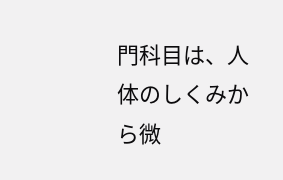門科目は、人体のしくみから微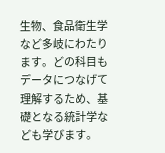生物、食品衛生学など多岐にわたります。どの科目もデータにつなげて理解するため、基礎となる統計学なども学びます。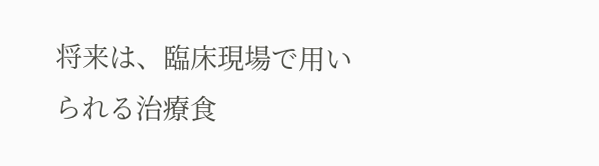将来は、臨床現場で用いられる治療食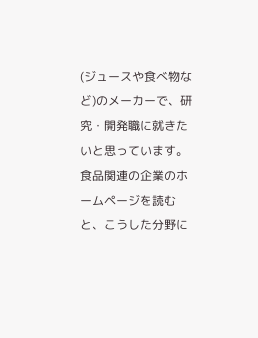(ジュースや食べ物など)のメーカーで、研究・開発職に就きたいと思っています。食品関連の企業のホームページを読むと、こうした分野に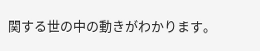関する世の中の動きがわかります。